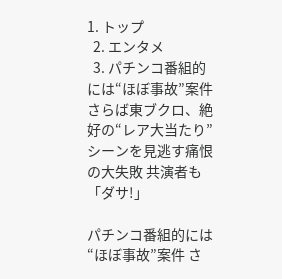1. トップ
  2. エンタメ
  3. パチンコ番組的には“ほぼ事故”案件 さらば東ブクロ、絶好の“レア大当たり”シーンを見逃す痛恨の大失敗 共演者も「ダサ!」

パチンコ番組的には“ほぼ事故”案件 さ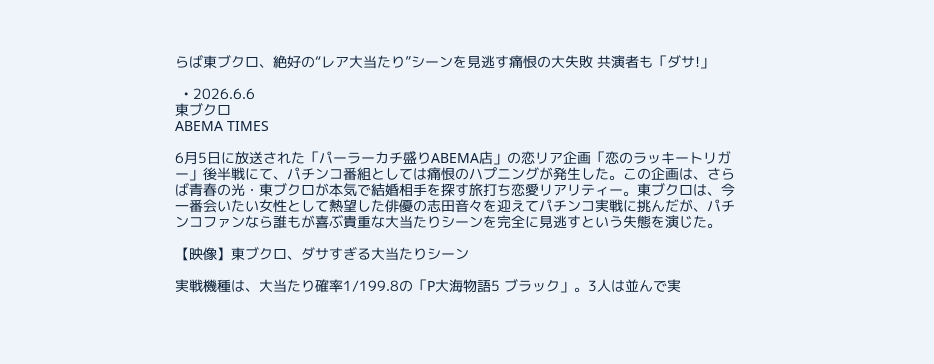らば東ブクロ、絶好の“レア大当たり”シーンを見逃す痛恨の大失敗 共演者も「ダサ!」

  • 2026.6.6
東ブクロ
ABEMA TIMES

6月5日に放送された「パーラーカチ盛りABEMA店」の恋リア企画「恋のラッキートリガー」後半戦にて、パチンコ番組としては痛恨のハプニングが発生した。この企画は、さらば青春の光・東ブクロが本気で結婚相手を探す旅打ち恋愛リアリティー。東ブクロは、今一番会いたい女性として熱望した俳優の志田音々を迎えてパチンコ実戦に挑んだが、パチンコファンなら誰もが喜ぶ貴重な大当たりシーンを完全に見逃すという失態を演じた。

【映像】東ブクロ、ダサすぎる大当たりシーン

実戦機種は、大当たり確率1/199.8の「P大海物語5 ブラック」。3人は並んで実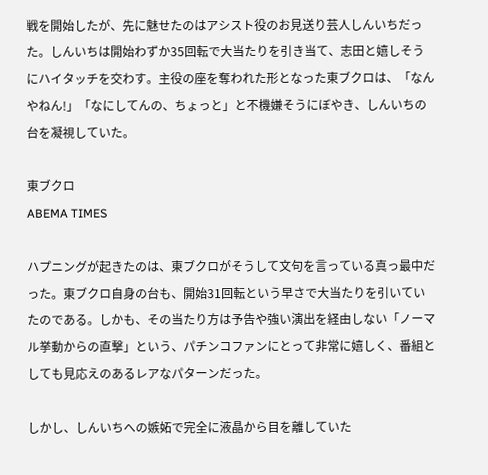戦を開始したが、先に魅せたのはアシスト役のお見送り芸人しんいちだった。しんいちは開始わずか35回転で大当たりを引き当て、志田と嬉しそうにハイタッチを交わす。主役の座を奪われた形となった東ブクロは、「なんやねん!」「なにしてんの、ちょっと」と不機嫌そうにぼやき、しんいちの台を凝視していた。

東ブクロ
ABEMA TIMES

ハプニングが起きたのは、東ブクロがそうして文句を言っている真っ最中だった。東ブクロ自身の台も、開始31回転という早さで大当たりを引いていたのである。しかも、その当たり方は予告や強い演出を経由しない「ノーマル挙動からの直撃」という、パチンコファンにとって非常に嬉しく、番組としても見応えのあるレアなパターンだった。

しかし、しんいちへの嫉妬で完全に液晶から目を離していた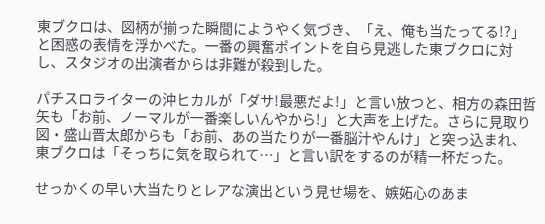東ブクロは、図柄が揃った瞬間にようやく気づき、「え、俺も当たってる!?」と困惑の表情を浮かべた。一番の興奮ポイントを自ら見逃した東ブクロに対し、スタジオの出演者からは非難が殺到した。

パチスロライターの沖ヒカルが「ダサ!最悪だよ!」と言い放つと、相方の森田哲矢も「お前、ノーマルが一番楽しいんやから!」と大声を上げた。さらに見取り図・盛山晋太郎からも「お前、あの当たりが一番脳汁やんけ」と突っ込まれ、東ブクロは「そっちに気を取られて…」と言い訳をするのが精一杯だった。

せっかくの早い大当たりとレアな演出という見せ場を、嫉妬心のあま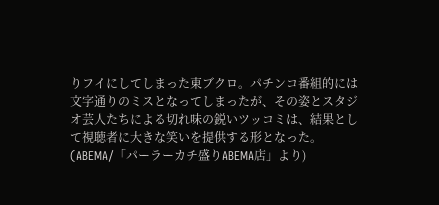りフイにしてしまった東ブクロ。パチンコ番組的には文字通りのミスとなってしまったが、その姿とスタジオ芸人たちによる切れ味の鋭いツッコミは、結果として視聴者に大きな笑いを提供する形となった。
(ABEMA/「パーラーカチ盛りABEMA店」より)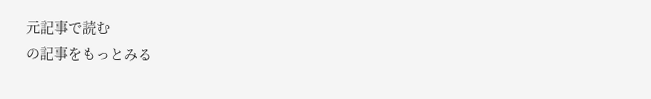元記事で読む
の記事をもっとみる